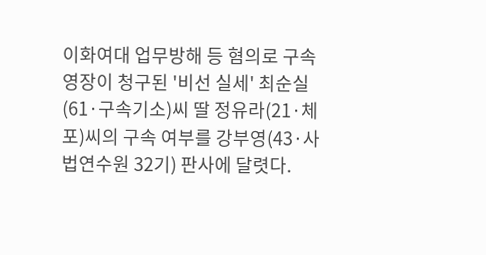이화여대 업무방해 등 혐의로 구속영장이 청구된 '비선 실세' 최순실(61·구속기소)씨 딸 정유라(21·체포)씨의 구속 여부를 강부영(43·사법연수원 32기) 판사에 달렷다.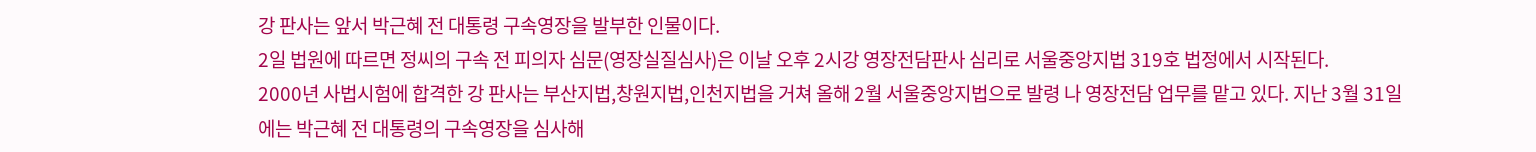강 판사는 앞서 박근혜 전 대통령 구속영장을 발부한 인물이다.
2일 법원에 따르면 정씨의 구속 전 피의자 심문(영장실질심사)은 이날 오후 2시강 영장전담판사 심리로 서울중앙지법 319호 법정에서 시작된다.
2000년 사법시험에 합격한 강 판사는 부산지법,창원지법,인천지법을 거쳐 올해 2월 서울중앙지법으로 발령 나 영장전담 업무를 맡고 있다. 지난 3월 31일에는 박근혜 전 대통령의 구속영장을 심사해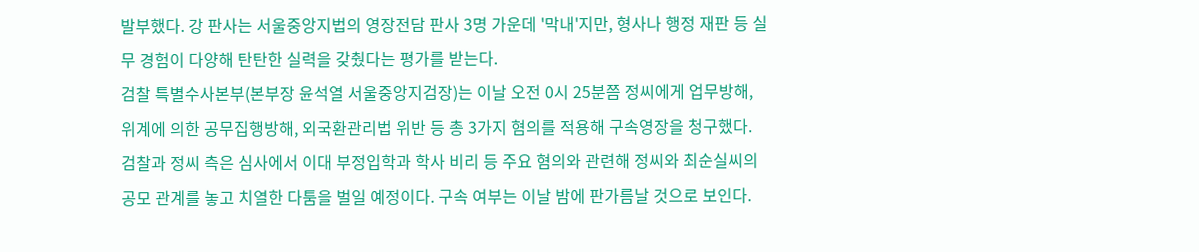발부했다. 강 판사는 서울중앙지법의 영장전담 판사 3명 가운데 '막내'지만, 형사나 행정 재판 등 실무 경험이 다양해 탄탄한 실력을 갖췄다는 평가를 받는다.
검찰 특별수사본부(본부장 윤석열 서울중앙지검장)는 이날 오전 0시 25분쯤 정씨에게 업무방해, 위계에 의한 공무집행방해, 외국환관리법 위반 등 총 3가지 혐의를 적용해 구속영장을 청구했다. 검찰과 정씨 측은 심사에서 이대 부정입학과 학사 비리 등 주요 혐의와 관련해 정씨와 최순실씨의 공모 관계를 놓고 치열한 다툼을 벌일 예정이다. 구속 여부는 이날 밤에 판가름날 것으로 보인다.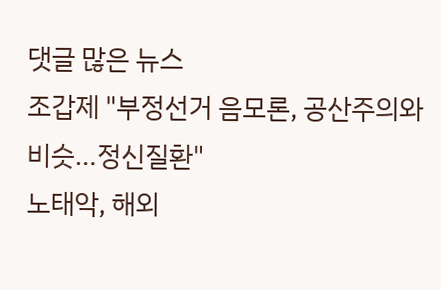댓글 많은 뉴스
조갑제 "부정선거 음모론, 공산주의와 비슷…정신질환"
노태악, 해외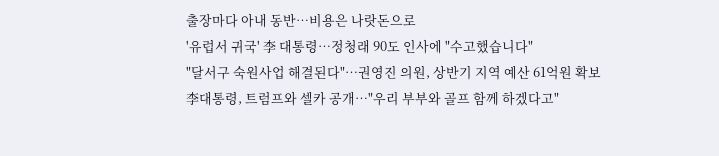출장마다 아내 동반…비용은 나랏돈으로
'유럽서 귀국' 李 대통령…정청래 90도 인사에 "수고했습니다"
"달서구 숙원사업 해결된다"…권영진 의원, 상반기 지역 예산 61억원 확보
李대통령, 트럼프와 셀카 공개…"우리 부부와 골프 함께 하겠다고"